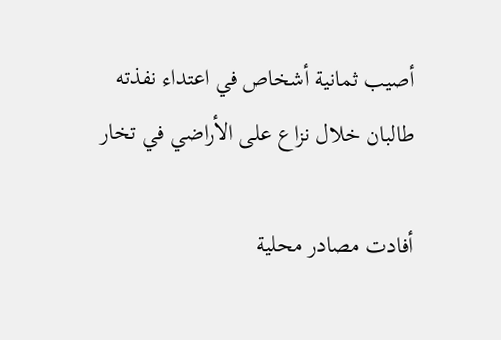أصيب ثمانية أشخاص في اعتداء نفذته طالبان خلال نزاع على الأراضي في تخار

أفادت مصادر محلية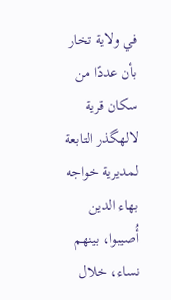في ولاية تخار بأن عددًا من سكان قرية لالهگذر التابعة لمديرية خواجه بهاء الدين أُصيبوا، بينهم نساء، خلال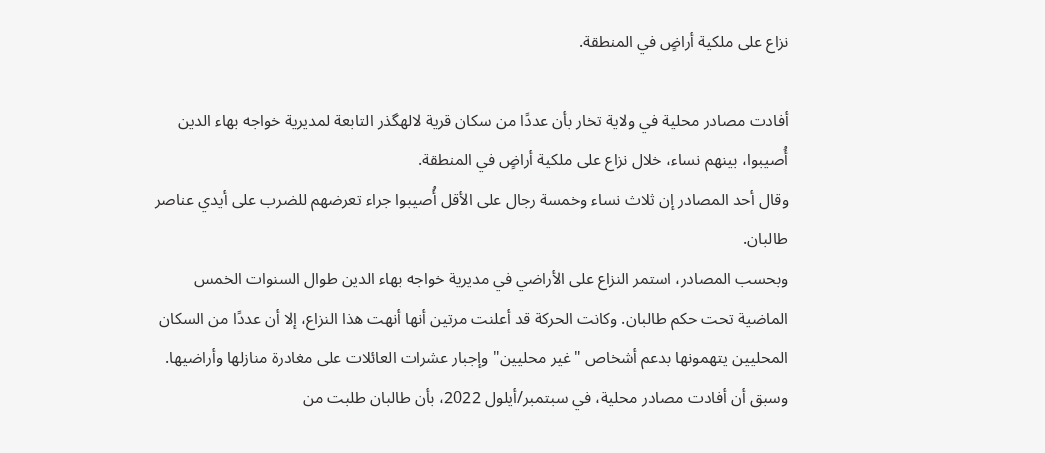نزاع على ملكية أراضٍ في المنطقة.

أفادت مصادر محلية في ولاية تخار بأن عددًا من سكان قرية لالهگذر التابعة لمديرية خواجه بهاء الدين أُصيبوا، بينهم نساء، خلال نزاع على ملكية أراضٍ في المنطقة.
وقال أحد المصادر إن ثلاث نساء وخمسة رجال على الأقل أُصيبوا جراء تعرضهم للضرب على أيدي عناصر طالبان.
وبحسب المصادر، استمر النزاع على الأراضي في مديرية خواجه بهاء الدين طوال السنوات الخمس الماضية تحت حكم طالبان. وكانت الحركة قد أعلنت مرتين أنها أنهت هذا النزاع، إلا أن عددًا من السكان المحليين يتهمونها بدعم أشخاص "غير محليين" وإجبار عشرات العائلات على مغادرة منازلها وأراضيها.
وسبق أن أفادت مصادر محلية، في سبتمبر/أيلول 2022، بأن طالبان طلبت من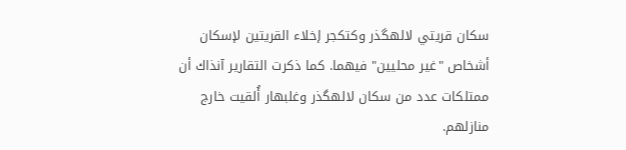سكان قريتي لالهگذر وكتكجر إخلاء القريتين لإسكان أشخاص "غير محليين" فيهما. كما ذكرت التقارير آنذاك أن ممتلكات عدد من سكان لالهگذر وغلبهار أُلقيت خارج منازلهم.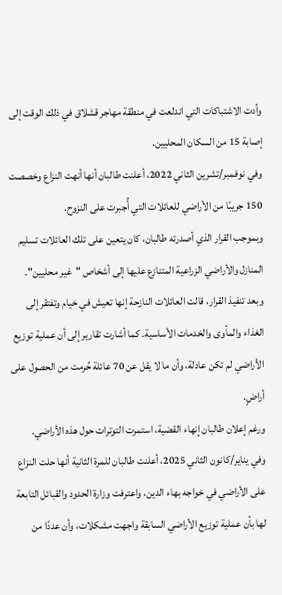وأدت الاشتباكات التي اندلعت في منطقة مهاجر قشلاق في ذلك الوقت إلى إصابة 15 من السكان المحليين.
وفي نوفمبر/تشرين الثاني 2022، أعلنت طالبان أنها أنهت النزاع وخصصت 150 جريبًا من الأراضي للعائلات التي أُجبرت على النزوح.
وبموجب القرار الذي أصدرته طالبان، كان يتعين على تلك العائلات تسليم المنازل والأراضي الزراعية المتنازع عليها إلى أشخاص "غير محليين".
وبعد تنفيذ القرار، قالت العائلات النازحة إنها تعيش في خيام وتفتقر إلى الغذاء والمأوى والخدمات الأساسية. كما أشارت تقارير إلى أن عملية توزيع الأراضي لم تكن عادلة، وأن ما لا يقل عن 70 عائلة حُرمت من الحصول على أراضٍ.
ورغم إعلان طالبان إنهاء القضية، استمرت التوترات حول هذه الأراضي.
وفي يناير/كانون الثاني 2025، أعلنت طالبان للمرة الثانية أنها حلت النزاع على الأراضي في خواجه بهاء الدين، واعترفت وزارة الحدود والقبائل التابعة لها بأن عملية توزيع الأراضي السابقة واجهت مشكلات، وأن عددًا من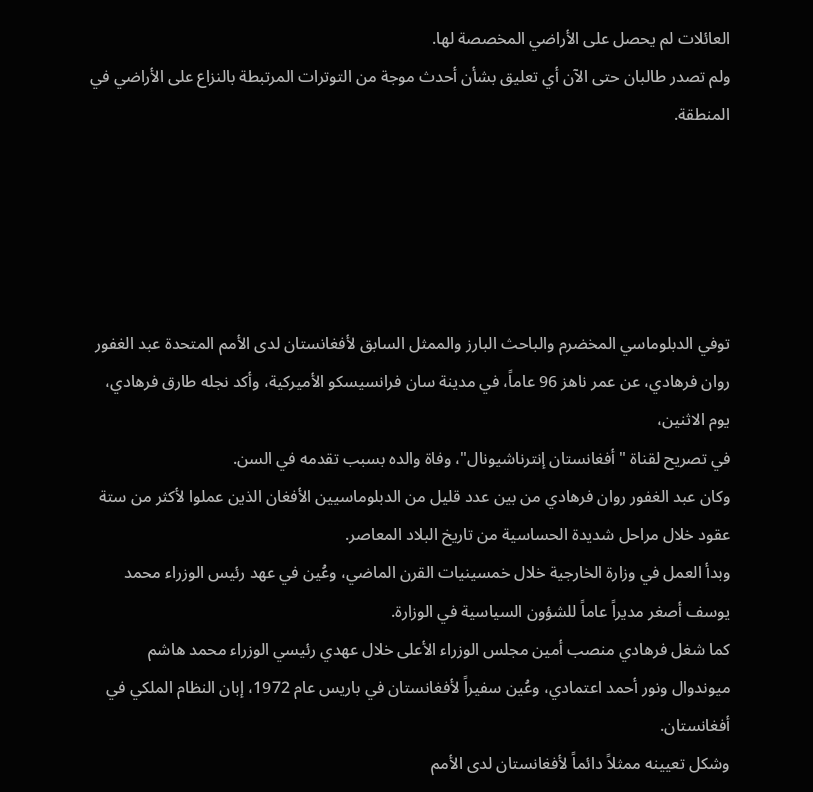العائلات لم يحصل على الأراضي المخصصة لها.
ولم تصدر طالبان حتى الآن أي تعليق بشأن أحدث موجة من التوترات المرتبطة بالنزاع على الأراضي في المنطقة.





توفي الدبلوماسي المخضرم والباحث البارز والممثل السابق لأفغانستان لدى الأمم المتحدة عبد الغفور روان فرهادي، عن عمر ناهز 96 عاماً، في مدينة سان فرانسيسكو الأميركية، وأكد نجله طارق فرهادي، يوم الاثنين،
في تصريح لقناة "أفغانستان إنترناشيونال"، وفاة والده بسبب تقدمه في السن.
وكان عبد الغفور روان فرهادي من بين عدد قليل من الدبلوماسيين الأفغان الذين عملوا لأكثر من ستة عقود خلال مراحل شديدة الحساسية من تاريخ البلاد المعاصر.
وبدأ العمل في وزارة الخارجية خلال خمسينيات القرن الماضي، وعُين في عهد رئيس الوزراء محمد يوسف أصغر مديراً عاماً للشؤون السياسية في الوزارة.
كما شغل فرهادي منصب أمين مجلس الوزراء الأعلى خلال عهدي رئيسي الوزراء محمد هاشم ميوندوال ونور أحمد اعتمادي، وعُين سفيراً لأفغانستان في باريس عام 1972، إبان النظام الملكي في أفغانستان.
وشكل تعيينه ممثلاً دائماً لأفغانستان لدى الأمم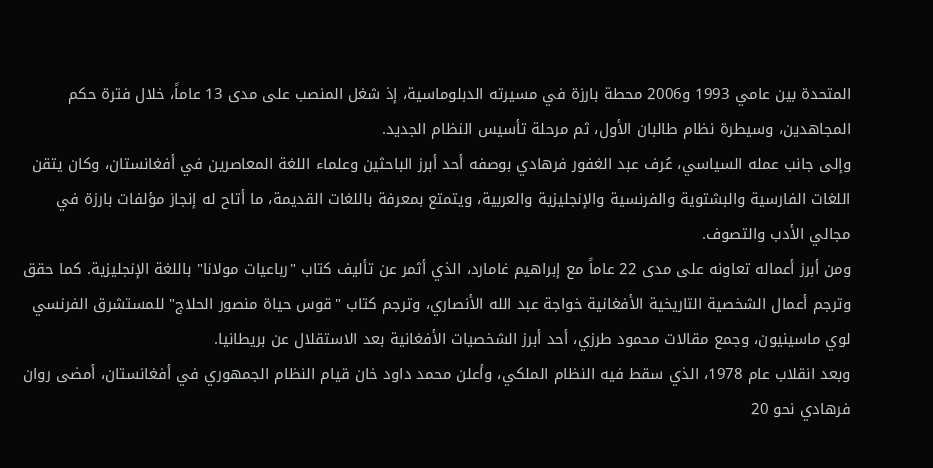المتحدة بين عامي 1993 و2006 محطة بارزة في مسيرته الدبلوماسية، إذ شغل المنصب على مدى 13 عاماً، خلال فترة حكم المجاهدين، وسيطرة نظام طالبان الأول، ثم مرحلة تأسيس النظام الجديد.
وإلى جانب عمله السياسي، عُرف عبد الغفور فرهادي بوصفه أحد أبرز الباحثين وعلماء اللغة المعاصرين في أفغانستان، وكان يتقن اللغات الفارسية والبشتوية والفرنسية والإنجليزية والعربية، ويتمتع بمعرفة باللغات القديمة، ما أتاح له إنجاز مؤلفات بارزة في مجالي الأدب والتصوف.
ومن أبرز أعماله تعاونه على مدى 22 عاماً مع إبراهيم غامارد، الذي أثمر عن تأليف كتاب "رباعيات مولانا" باللغة الإنجليزية. كما حقق وترجم أعمال الشخصية التاريخية الأفغانية خواجة عبد الله الأنصاري، وترجم كتاب "قوس حياة منصور الحلاج" للمستشرق الفرنسي لوي ماسينيون، وجمع مقالات محمود طرزي، أحد أبرز الشخصيات الأفغانية بعد الاستقلال عن بريطانيا.
وبعد انقلاب عام 1978، الذي سقط فيه النظام الملكي، وأعلن محمد داود خان قيام النظام الجمهوري في أفغانستان، أمضى روان فرهادي نحو 20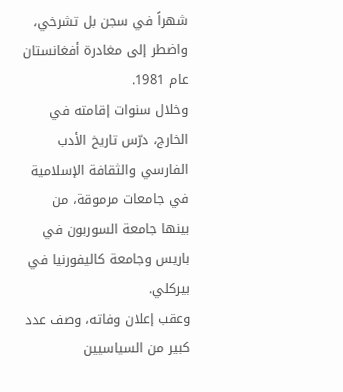شهراً في سجن بل تشرخي، واضطر إلى مغادرة أفغانستان عام 1981.
وخلال سنوات إقامته في الخارج، درّس تاريخ الأدب الفارسي والثقافة الإسلامية في جامعات مرموقة، من بينها جامعة السوربون في باريس وجامعة كاليفورنيا في بيركلي.
وعقب إعلان وفاته، وصف عدد كبير من السياسيين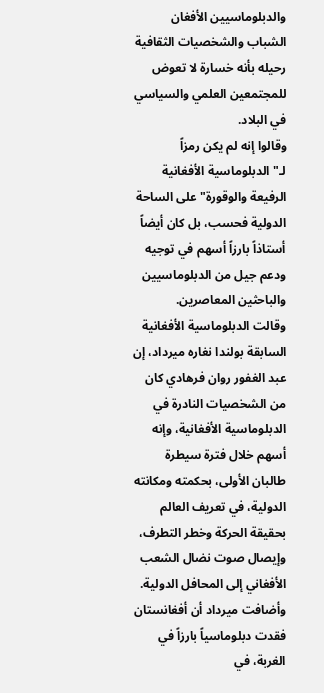والدبلوماسيين الأفغان الشباب والشخصيات الثقافية رحيله بأنه خسارة لا تعوض للمجتمعين العلمي والسياسي في البلاد.
وقالوا إنه لم يكن رمزاً لـ"الدبلوماسية الأفغانية الرفيعة والوقورة" على الساحة الدولية فحسب، بل كان أيضاً أستاذاً بارزاً أسهم في توجيه ودعم جيل من الدبلوماسيين والباحثين المعاصرين.
وقالت الدبلوماسية الأفغانية السابقة بولندا نغاره ميرداد، إن عبد الغفور روان فرهادي كان من الشخصيات النادرة في الدبلوماسية الأفغانية، وإنه أسهم خلال فترة سيطرة طالبان الأولى، بحكمته ومكانته الدولية، في تعريف العالم بحقيقة الحركة وخطر التطرف، وإيصال صوت نضال الشعب الأفغاني إلى المحافل الدولية.
وأضافت ميرداد أن أفغانستان فقدت دبلوماسياً بارزاً في الغربة، في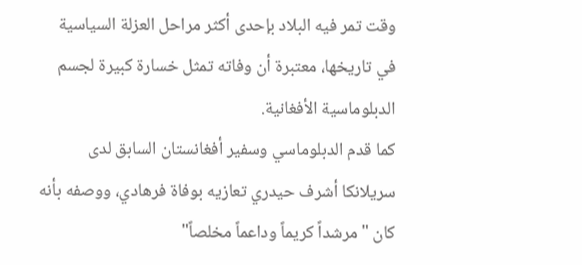وقت تمر فيه البلاد بإحدى أكثر مراحل العزلة السياسية في تاريخها، معتبرة أن وفاته تمثل خسارة كبيرة لجسم الدبلوماسية الأفغانية.
كما قدم الدبلوماسي وسفير أفغانستان السابق لدى سريلانكا أشرف حيدري تعازيه بوفاة فرهادي، ووصفه بأنه كان "مرشداً كريماً وداعماً مخلصاً"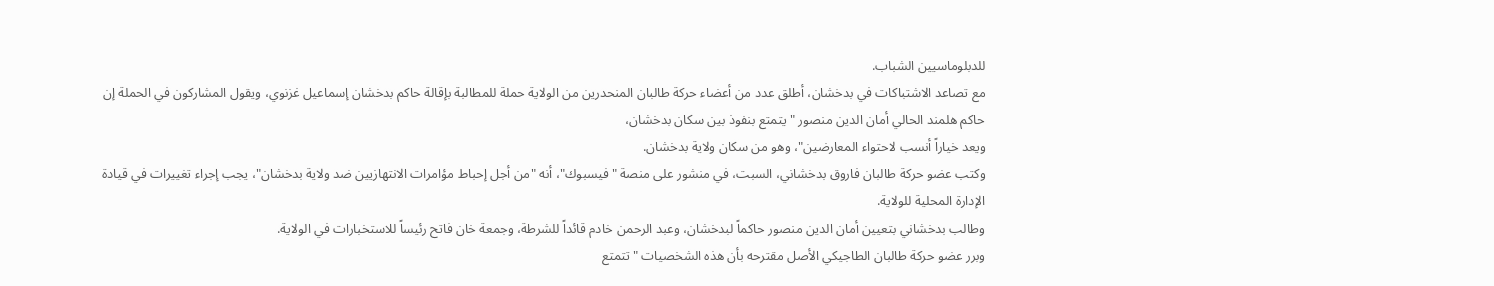للدبلوماسيين الشباب.
مع تصاعد الاشتباكات في بدخشان، أطلق عدد من أعضاء حركة طالبان المنحدرين من الولاية حملة للمطالبة بإقالة حاكم بدخشان إسماعيل غزنوي، ويقول المشاركون في الحملة إن حاكم هلمند الحالي أمان الدين منصور "يتمتع بنفوذ بين سكان بدخشان،
ويعد خياراً أنسب لاحتواء المعارضين"، وهو من سكان ولاية بدخشان.
وكتب عضو حركة طالبان فاروق بدخشاني، السبت، في منشور على منصة "فيسبوك"، أنه "من أجل إحباط مؤامرات الانتهازيين ضد ولاية بدخشان"، يجب إجراء تغييرات في قيادة الإدارة المحلية للولاية.
وطالب بدخشاني بتعيين أمان الدين منصور حاكماً لبدخشان، وعبد الرحمن خادم قائداً للشرطة، وجمعة خان فاتح رئيساً للاستخبارات في الولاية.
وبرر عضو حركة طالبان الطاجيكي الأصل مقترحه بأن هذه الشخصيات "تتمتع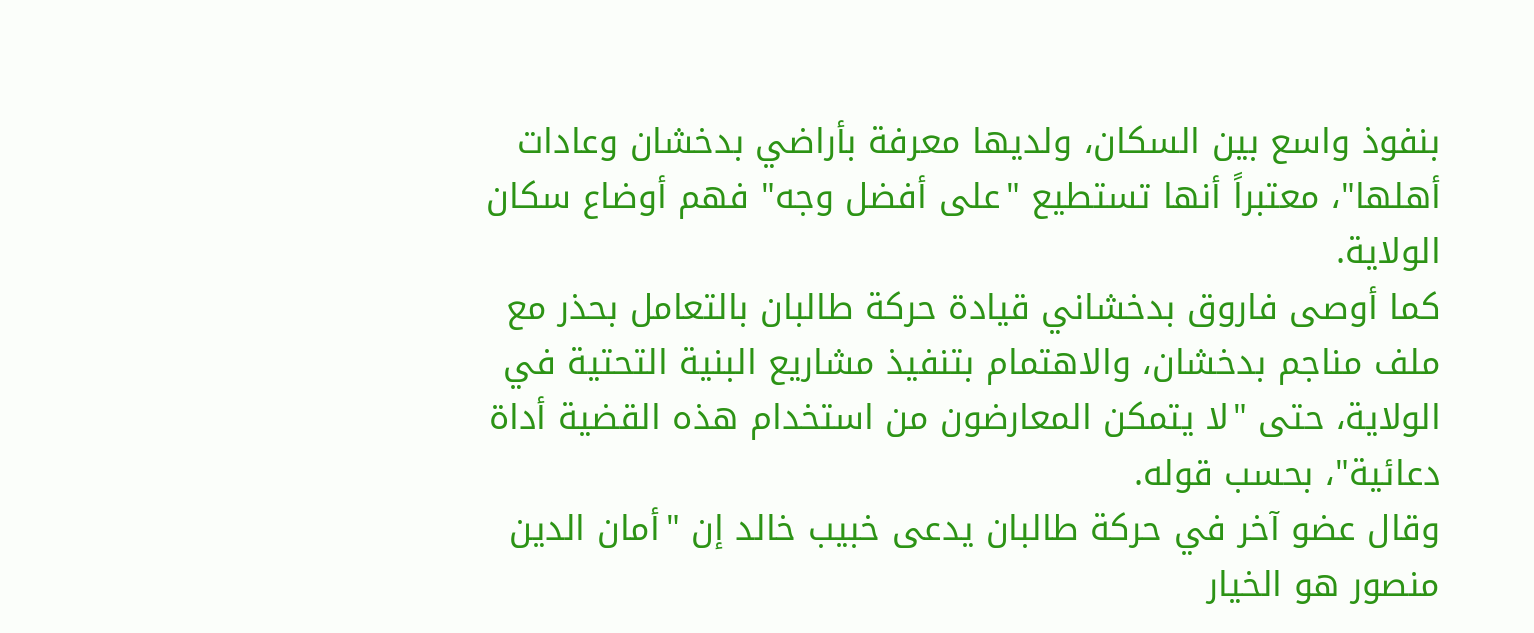بنفوذ واسع بين السكان، ولديها معرفة بأراضي بدخشان وعادات أهلها"، معتبراً أنها تستطيع "على أفضل وجه" فهم أوضاع سكان الولاية.
كما أوصى فاروق بدخشاني قيادة حركة طالبان بالتعامل بحذر مع ملف مناجم بدخشان، والاهتمام بتنفيذ مشاريع البنية التحتية في الولاية، حتى "لا يتمكن المعارضون من استخدام هذه القضية أداة دعائية"، بحسب قوله.
وقال عضو آخر في حركة طالبان يدعى خبيب خالد إن "أمان الدين منصور هو الخيار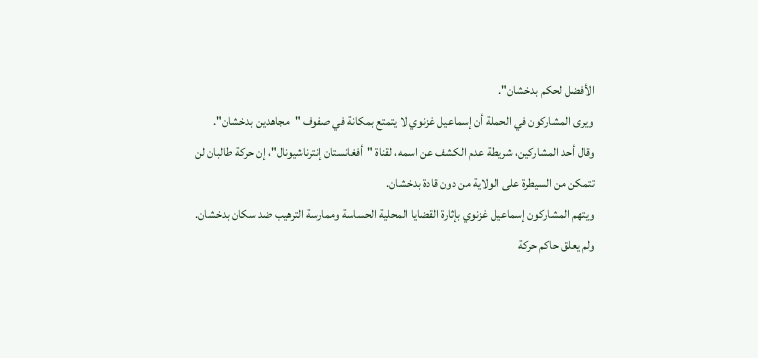الأفضل لحكم بدخشان".
ويرى المشاركون في الحملة أن إسماعيل غزنوي لا يتمتع بمكانة في صفوف "مجاهدين بدخشان".
وقال أحد المشاركين، شريطة عدم الكشف عن اسمه، لقناة "أفغانستان إنترناشيونال"، إن حركة طالبان لن تتمكن من السيطرة على الولاية من دون قادة بدخشان.
ويتهم المشاركون إسماعيل غزنوي بإثارة القضايا المحلية الحساسة وممارسة الترهيب ضد سكان بدخشان.
ولم يعلق حاكم حركة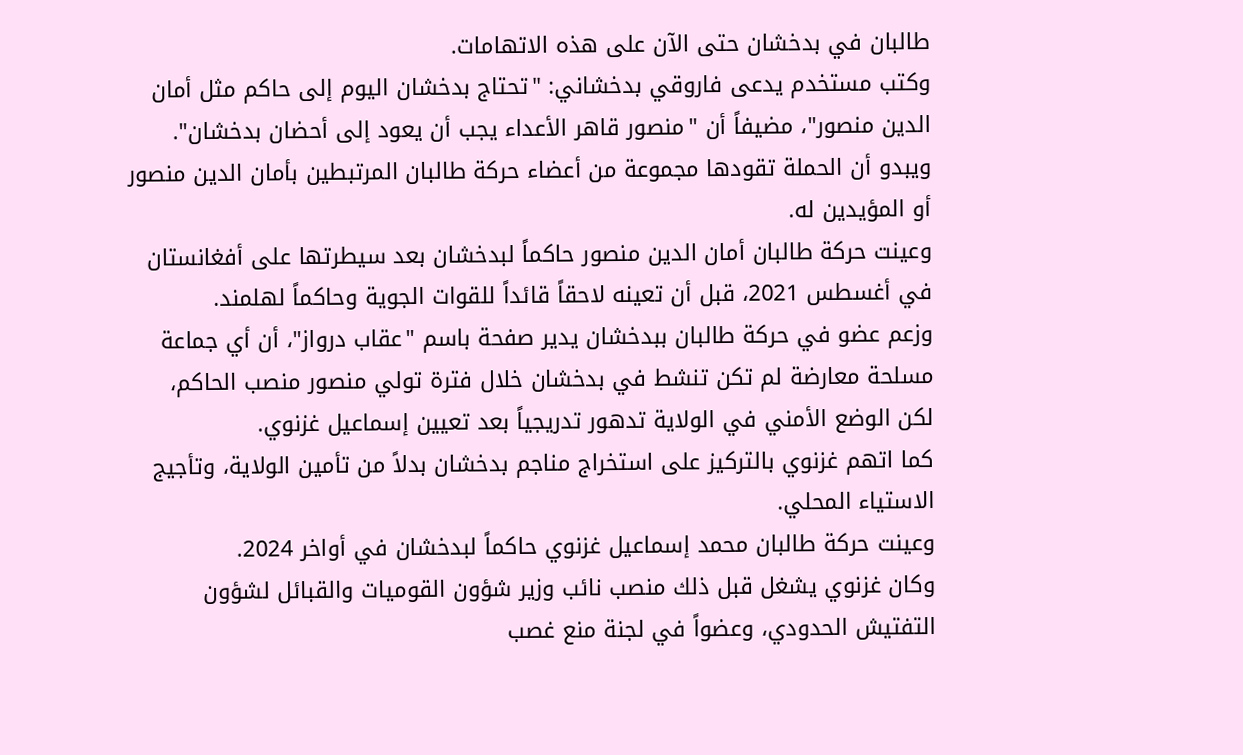طالبان في بدخشان حتى الآن على هذه الاتهامات.
وكتب مستخدم يدعى فاروقي بدخشاني: "تحتاج بدخشان اليوم إلى حاكم مثل أمان الدين منصور"، مضيفاً أن "منصور قاهر الأعداء يجب أن يعود إلى أحضان بدخشان".
ويبدو أن الحملة تقودها مجموعة من أعضاء حركة طالبان المرتبطين بأمان الدين منصور أو المؤيدين له.
وعينت حركة طالبان أمان الدين منصور حاكماً لبدخشان بعد سيطرتها على أفغانستان في أغسطس 2021، قبل أن تعينه لاحقاً قائداً للقوات الجوية وحاكماً لهلمند.
وزعم عضو في حركة طالبان ببدخشان يدير صفحة باسم "عقاب درواز"، أن أي جماعة مسلحة معارضة لم تكن تنشط في بدخشان خلال فترة تولي منصور منصب الحاكم، لكن الوضع الأمني في الولاية تدهور تدريجياً بعد تعيين إسماعيل غزنوي.
كما اتهم غزنوي بالتركيز على استخراج مناجم بدخشان بدلاً من تأمين الولاية، وتأجيج الاستياء المحلي.
وعينت حركة طالبان محمد إسماعيل غزنوي حاكماً لبدخشان في أواخر 2024.
وكان غزنوي يشغل قبل ذلك منصب نائب وزير شؤون القوميات والقبائل لشؤون التفتيش الحدودي، وعضواً في لجنة منع غصب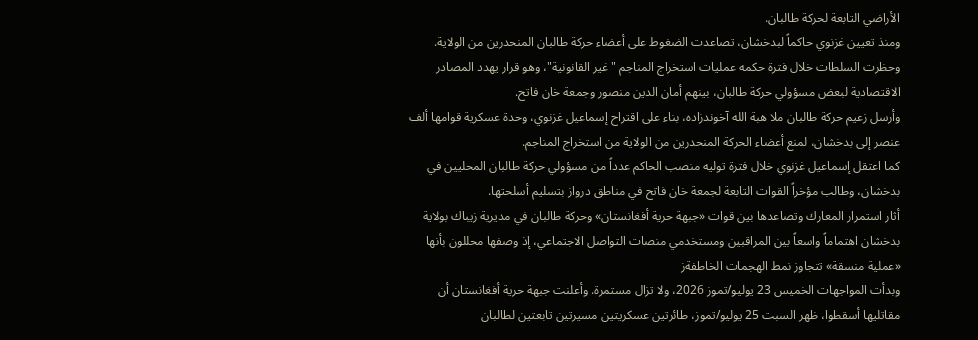الأراضي التابعة لحركة طالبان.
ومنذ تعيين غزنوي حاكماً لبدخشان، تصاعدت الضغوط على أعضاء حركة طالبان المنحدرين من الولاية.
وحظرت السلطات خلال فترة حكمه عمليات استخراج المناجم "غير القانونية"، وهو قرار يهدد المصادر الاقتصادية لبعض مسؤولي حركة طالبان، بينهم أمان الدين منصور وجمعة خان فاتح.
وأرسل زعيم حركة طالبان ملا هبة الله آخوندزاده، بناء على اقتراح إسماعيل غزنوي، وحدة عسكرية قوامها ألف عنصر إلى بدخشان، لمنع أعضاء الحركة المنحدرين من الولاية من استخراج المناجم.
كما اعتقل إسماعيل غزنوي خلال فترة توليه منصب الحاكم عدداً من مسؤولي حركة طالبان المحليين في بدخشان، وطالب مؤخراً القوات التابعة لجمعة خان فاتح في مناطق درواز بتسليم أسلحتها.
أثار استمرار المعارك وتصاعدها بين قوات «جبهة حرية أفغانستان» وحركة طالبان في مديرية زيباك بولاية بدخشان اهتماماً واسعاً بين المراقبين ومستخدمي منصات التواصل الاجتماعي، إذ وصفها محللون بأنها «عملية منسقة» تتجاوز نمط الهجمات الخاطفةز
وبدأت المواجهات الخميس 23 يوليو/تموز 2026، ولا تزال مستمرة. وأعلنت جبهة حرية أفغانستان أن مقاتليها أسقطوا، ظهر السبت 25 يوليو/تموز، طائرتين عسكريتين مسيرتين تابعتين لطالبان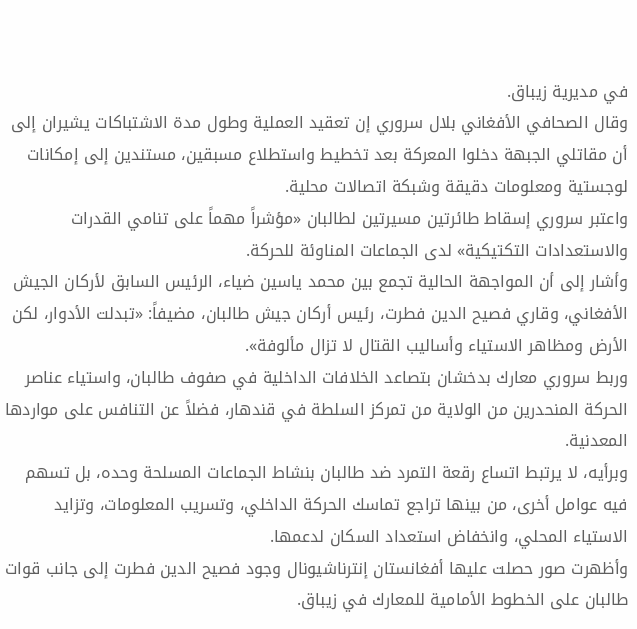في مديرية زيباق.
وقال الصحافي الأفغاني بلال سروري إن تعقيد العملية وطول مدة الاشتباكات يشيران إلى أن مقاتلي الجبهة دخلوا المعركة بعد تخطيط واستطلاع مسبقين، مستندين إلى إمكانات لوجستية ومعلومات دقيقة وشبكة اتصالات محلية.
واعتبر سروري إسقاط طائرتين مسيرتين لطالبان «مؤشراً مهماً على تنامي القدرات والاستعدادات التكتيكية» لدى الجماعات المناوئة للحركة.
وأشار إلى أن المواجهة الحالية تجمع بين محمد ياسين ضياء، الرئيس السابق لأركان الجيش الأفغاني، وقاري فصيح الدين فطرت، رئيس أركان جيش طالبان، مضيفاً: «تبدلت الأدوار، لكن الأرض ومظاهر الاستياء وأساليب القتال لا تزال مألوفة».
وربط سروري معارك بدخشان بتصاعد الخلافات الداخلية في صفوف طالبان، واستياء عناصر الحركة المنحدرين من الولاية من تمركز السلطة في قندهار، فضلاً عن التنافس على مواردها المعدنية.
وبرأيه، لا يرتبط اتساع رقعة التمرد ضد طالبان بنشاط الجماعات المسلحة وحده، بل تسهم فيه عوامل أخرى، من بينها تراجع تماسك الحركة الداخلي، وتسريب المعلومات، وتزايد الاستياء المحلي، وانخفاض استعداد السكان لدعمها.
وأظهرت صور حصلت عليها أفغانستان إنترناشيونال وجود فصيح الدين فطرت إلى جانب قوات طالبان على الخطوط الأمامية للمعارك في زيباق.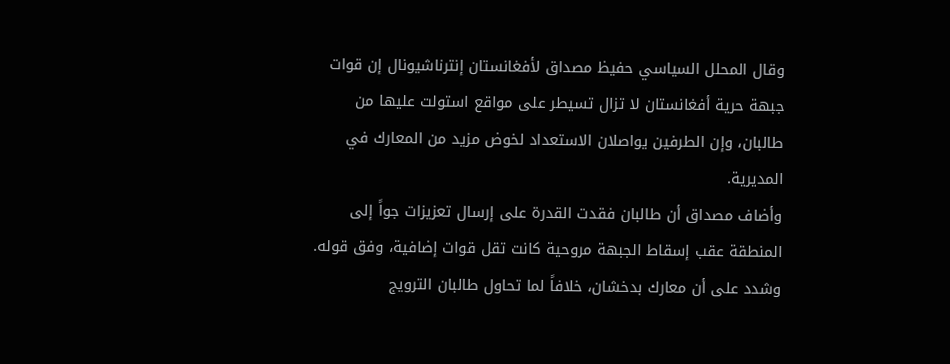وقال المحلل السياسي حفيظ مصداق لأفغانستان إنترناشيونال إن قوات جبهة حرية أفغانستان لا تزال تسيطر على مواقع استولت عليها من طالبان، وإن الطرفين يواصلان الاستعداد لخوض مزيد من المعارك في المديرية.
وأضاف مصداق أن طالبان فقدت القدرة على إرسال تعزيزات جواً إلى المنطقة عقب إسقاط الجبهة مروحية كانت تقل قوات إضافية، وفق قوله.
وشدد على أن معارك بدخشان، خلافاً لما تحاول طالبان الترويج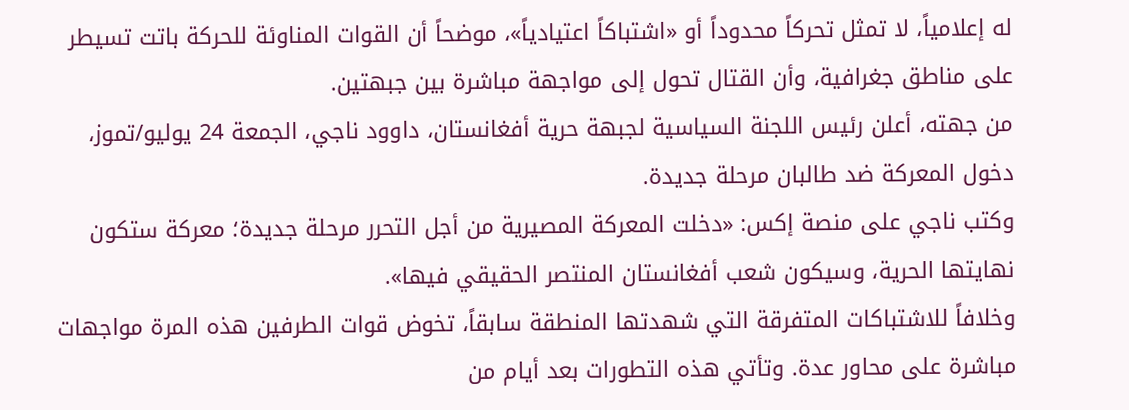له إعلامياً، لا تمثل تحركاً محدوداً أو «اشتباكاً اعتيادياً»، موضحاً أن القوات المناوئة للحركة باتت تسيطر على مناطق جغرافية، وأن القتال تحول إلى مواجهة مباشرة بين جبهتين.
من جهته، أعلن رئيس اللجنة السياسية لجبهة حرية أفغانستان، داوود ناجي، الجمعة 24 يوليو/تموز، دخول المعركة ضد طالبان مرحلة جديدة.
وكتب ناجي على منصة إكس: «دخلت المعركة المصيرية من أجل التحرر مرحلة جديدة؛ معركة ستكون نهايتها الحرية، وسيكون شعب أفغانستان المنتصر الحقيقي فيها».
وخلافاً للاشتباكات المتفرقة التي شهدتها المنطقة سابقاً، تخوض قوات الطرفين هذه المرة مواجهات مباشرة على محاور عدة. وتأتي هذه التطورات بعد أيام من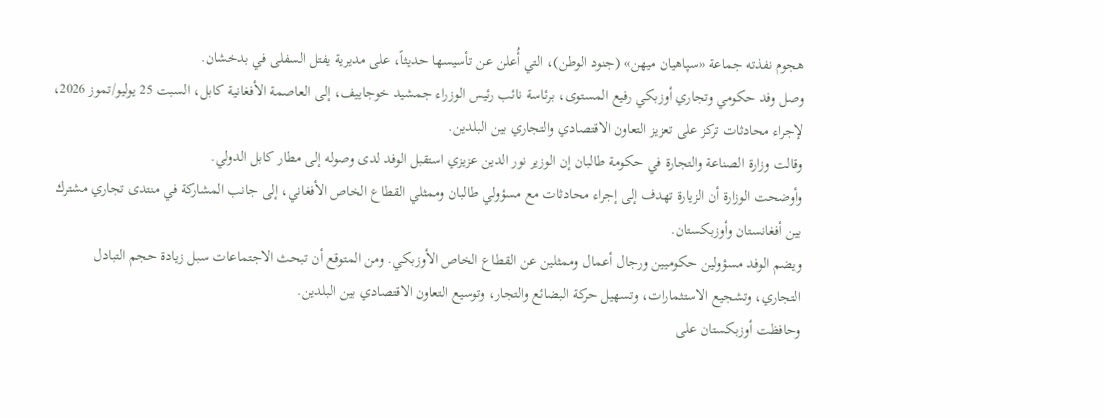هجوم نفذته جماعة «سپاهیان میهن» (جنود الوطن)، التي أُعلن عن تأسيسها حديثاً، على مديرية يفتل السفلى في بدخشان.
وصل وفد حكومي وتجاري أوزبكي رفيع المستوى، برئاسة نائب رئيس الوزراء جمشيد خوجاييف، إلى العاصمة الأفغانية كابل، السبت 25 يوليو/تموز 2026، لإجراء محادثات تركز على تعزيز التعاون الاقتصادي والتجاري بين البلدين.
وقالت وزارة الصناعة والتجارة في حكومة طالبان إن الوزير نور الدين عزيزي استقبل الوفد لدى وصوله إلى مطار كابل الدولي.
وأوضحت الوزارة أن الزيارة تهدف إلى إجراء محادثات مع مسؤولي طالبان وممثلي القطاع الخاص الأفغاني، إلى جانب المشاركة في منتدى تجاري مشترك بين أفغانستان وأوزبكستان.
ويضم الوفد مسؤولين حكوميين ورجال أعمال وممثلين عن القطاع الخاص الأوزبكي. ومن المتوقع أن تبحث الاجتماعات سبل زيادة حجم التبادل التجاري، وتشجيع الاستثمارات، وتسهيل حركة البضائع والتجار، وتوسيع التعاون الاقتصادي بين البلدين.
وحافظت أوزبكستان على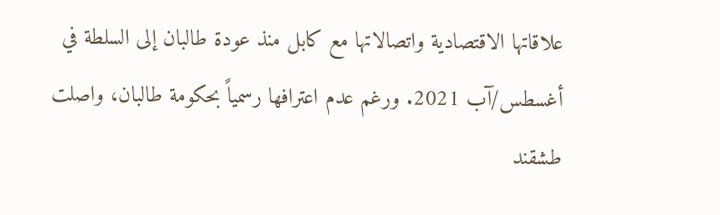علاقاتها الاقتصادية واتصالاتها مع كابل منذ عودة طالبان إلى السلطة في أغسطس/آب 2021. ورغم عدم اعترافها رسمياً بحكومة طالبان، واصلت طشقند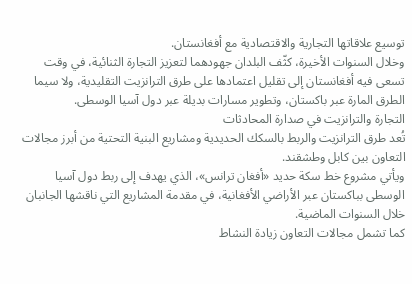توسيع علاقاتها التجارية والاقتصادية مع أفغانستان.
وخلال السنوات الأخيرة، كثّف البلدان جهودهما لتعزيز التجارة الثنائية، في وقت تسعى فيه أفغانستان إلى تقليل اعتمادها على طرق الترانزيت التقليدية، ولا سيما الطرق المارة عبر باكستان، وتطوير مسارات بديلة عبر دول آسيا الوسطى.
التجارة والترانزيت في صدارة المحادثات
تُعد طرق الترانزيت والربط بالسكك الحديدية ومشاريع البنية التحتية من أبرز مجالات التعاون بين كابل وطشقند.
ويأتي مشروع خط سكة حديد «أفغان ترانس»، الذي يهدف إلى ربط دول آسيا الوسطى بباكستان عبر الأراضي الأفغانية، في مقدمة المشاريع التي ناقشها الجانبان خلال السنوات الماضية.
كما تشمل مجالات التعاون زيادة النشاط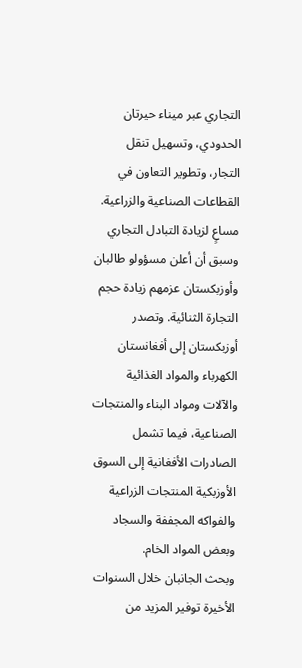التجاري عبر ميناء حيرتان الحدودي، وتسهيل تنقل التجار، وتطوير التعاون في القطاعات الصناعية والزراعية.
مساعٍ لزيادة التبادل التجاري
وسبق أن أعلن مسؤولو طالبان وأوزبكستان عزمهم زيادة حجم التجارة الثنائية. وتصدر أوزبكستان إلى أفغانستان الكهرباء والمواد الغذائية والآلات ومواد البناء والمنتجات الصناعية، فيما تشمل الصادرات الأفغانية إلى السوق الأوزبكية المنتجات الزراعية والفواكه المجففة والسجاد وبعض المواد الخام.
وبحث الجانبان خلال السنوات الأخيرة توفير المزيد من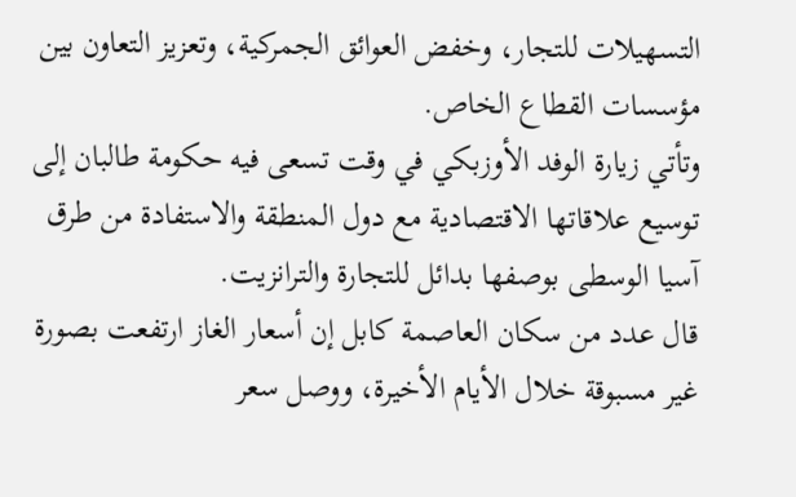التسهيلات للتجار، وخفض العوائق الجمركية، وتعزيز التعاون بين مؤسسات القطاع الخاص.
وتأتي زيارة الوفد الأوزبكي في وقت تسعى فيه حكومة طالبان إلى توسيع علاقاتها الاقتصادية مع دول المنطقة والاستفادة من طرق آسيا الوسطى بوصفها بدائل للتجارة والترانزيت.
قال عدد من سكان العاصمة كابل إن أسعار الغاز ارتفعت بصورة غير مسبوقة خلال الأيام الأخيرة، ووصل سعر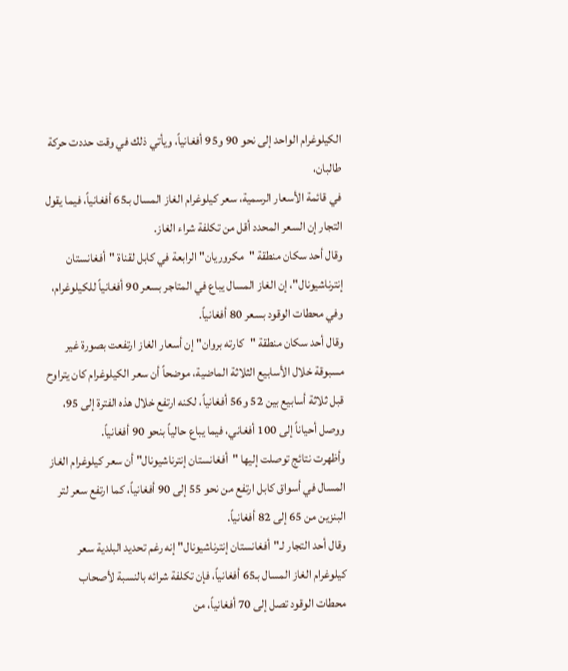الكيلوغرام الواحد إلى نحو 90 و95 أفغانياً، ويأتي ذلك في وقت حددت حركة طالبان،
في قائمة الأسعار الرسمية، سعر كيلوغرام الغاز المسال بـ65 أفغانياً، فيما يقول التجار إن السعر المحدد أقل من تكلفة شراء الغاز.
وقال أحد سكان منطقة "مكروريان" الرابعة في كابل لقناة "أفغانستان إنترناشيونال"، إن الغاز المسال يباع في المتاجر بسعر 90 أفغانياً للكيلوغرام، وفي محطات الوقود بسعر 80 أفغانياً.
وقال أحد سكان منطقة "كارته بروان" إن أسعار الغاز ارتفعت بصورة غير مسبوقة خلال الأسابيع الثلاثة الماضية، موضحاً أن سعر الكيلوغرام كان يتراوح قبل ثلاثة أسابيع بين 52 و56 أفغانياً، لكنه ارتفع خلال هذه الفترة إلى 95، ووصل أحياناً إلى 100 أفغاني، فيما يباع حالياً بنحو 90 أفغانياً.
وأظهرت نتائج توصلت إليها "أفغانستان إنترناشيونال" أن سعر كيلوغرام الغاز المسال في أسواق كابل ارتفع من نحو 55 إلى 90 أفغانياً، كما ارتفع سعر لتر البنزين من 65 إلى 82 أفغانياً.
وقال أحد التجار لـ"أفغانستان إنترناشيونال" إنه رغم تحديد البلدية سعر كيلوغرام الغاز المسال بـ65 أفغانياً، فإن تكلفة شرائه بالنسبة لأصحاب محطات الوقود تصل إلى 70 أفغانياً، من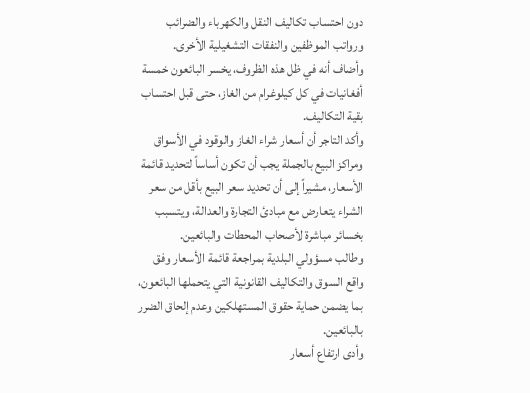دون احتساب تكاليف النقل والكهرباء والضرائب ورواتب الموظفين والنفقات التشغيلية الأخرى.
وأضاف أنه في ظل هذه الظروف، يخسر البائعون خمسة أفغانيات في كل كيلوغرام من الغاز، حتى قبل احتساب بقية التكاليف.
وأكد التاجر أن أسعار شراء الغاز والوقود في الأسواق ومراكز البيع بالجملة يجب أن تكون أساساً لتحديد قائمة الأسعار، مشيراً إلى أن تحديد سعر البيع بأقل من سعر الشراء يتعارض مع مبادئ التجارة والعدالة، ويتسبب بخسائر مباشرة لأصحاب المحطات والبائعين.
وطالب مسؤولي البلدية بمراجعة قائمة الأسعار وفق واقع السوق والتكاليف القانونية التي يتحملها البائعون، بما يضمن حماية حقوق المستهلكين وعدم إلحاق الضرر بالبائعين.
وأدى ارتفاع أسعار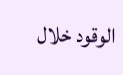الوقود خلال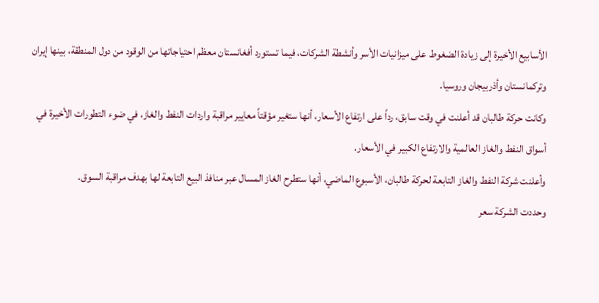الأسابيع الأخيرة إلى زيادة الضغوط على ميزانيات الأسر وأنشطة الشركات، فيما تستورد أفغانستان معظم احتياجاتها من الوقود من دول المنطقة، بينها إيران وتركمانستان وأذربيجان وروسيا.
وكانت حركة طالبان قد أعلنت في وقت سابق، رداً على ارتفاع الأسعار، أنها ستغير مؤقتاً معايير مراقبة واردات النفط والغاز، في ضوء التطورات الأخيرة في أسواق النفط والغاز العالمية والارتفاع الكبير في الأسعار.
وأعلنت شركة النفط والغاز التابعة لحركة طالبان، الأسبوع الماضي، أنها ستطرح الغاز المسال عبر منافذ البيع التابعة لها بهدف مراقبة السوق.
وحددت الشركة سعر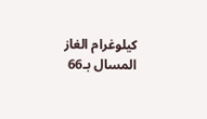كيلوغرام الغاز المسال بـ66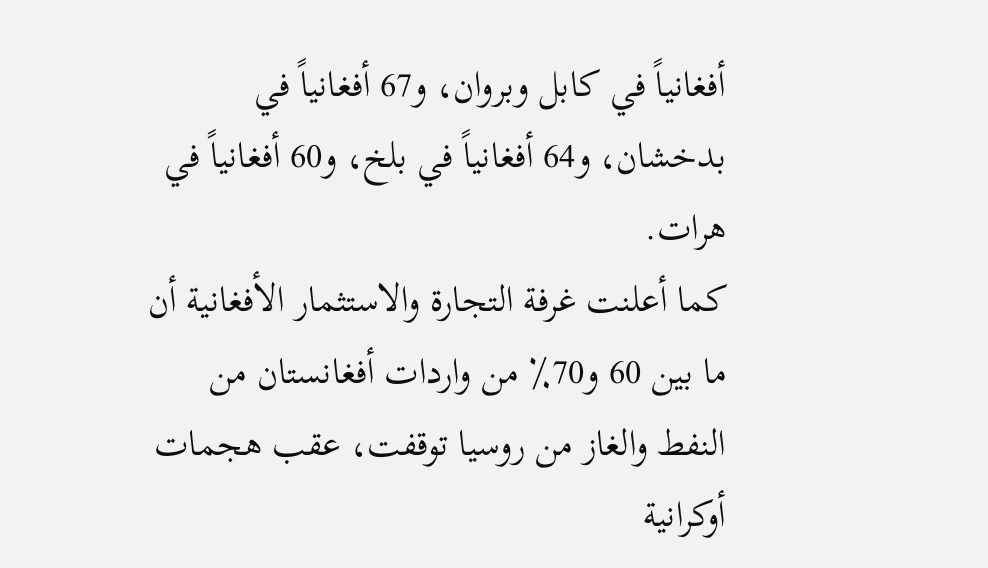أفغانياً في كابل وبروان، و67 أفغانياً في بدخشان، و64 أفغانياً في بلخ، و60 أفغانياً في هرات.
كما أعلنت غرفة التجارة والاستثمار الأفغانية أن ما بين 60 و70٪ من واردات أفغانستان من النفط والغاز من روسيا توقفت، عقب هجمات أوكرانية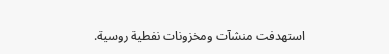استهدفت منشآت ومخزونات نفطية روسية.